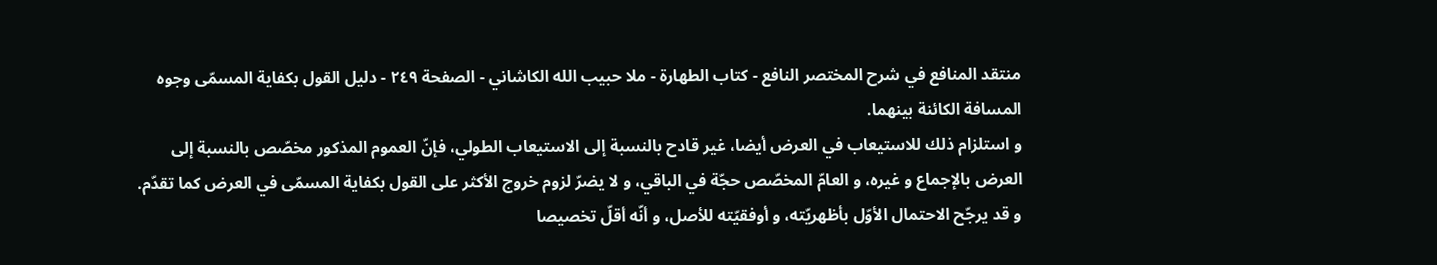منتقد المنافع في شرح المختصر النافع - كتاب الطهارة - ملا حبيب الله الكاشاني - الصفحة ٢٤٩ - دليل القول بكفاية المسمّى وجوه
المسافة الكائنة بينهما.
و استلزام ذلك للاستيعاب في العرض أيضا، غير قادح بالنسبة إلى الاستيعاب الطولي، فإنّ العموم المذكور مخصّص بالنسبة إلى العرض بالإجماع و غيره، و العامّ المخصّص حجّة في الباقي، و لا يضرّ لزوم خروج الأكثر على القول بكفاية المسمّى في العرض كما تقدّم.
و قد يرجّح الاحتمال الأوّل بأظهريّته، و أوفقيّته للأصل، و أنّه أقلّ تخصيصا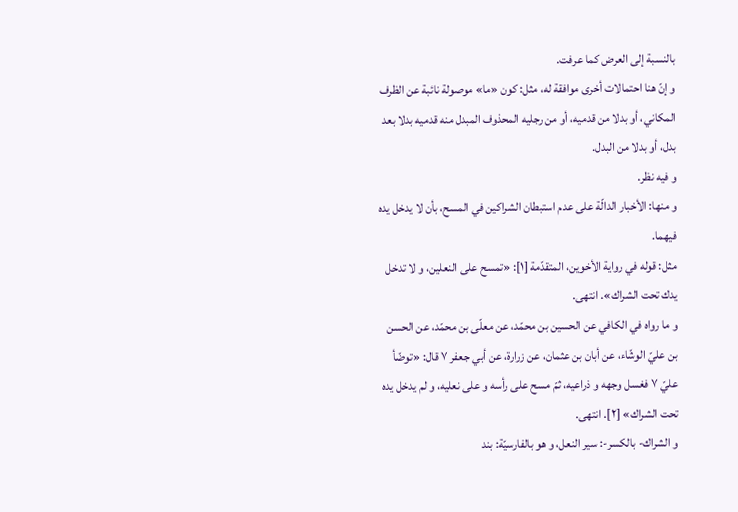بالنسبة إلى العرض كما عرفت.
و إنّ هنا احتمالات أخرى موافقة له، مثل: كون «ما» موصولة نائبة عن الظرف المكاني، أو بدلا من قدميه، أو من رجليه المحذوف المبدل منه قدميه بدلا بعد بدل، أو بدلا من البدل.
و فيه نظر.
و منها: الأخبار الدالّة على عدم استبطان الشراكين في المسح، بأن لا يدخل يده فيهما.
مثل: قوله في رواية الأخوين، المتقدّمة [١]: «تمسح على النعلين، و لا تدخل يدك تحت الشراك». انتهى.
و ما رواه في الكافي عن الحسين بن محمّد، عن معلّى بن محمّد، عن الحسن بن عليّ الوشّاء، عن أبان بن عثمان، عن زرارة، عن أبي جعفر ٧ قال: «توضّأ عليّ ٧ فغسل وجهه و ذراعيه، ثمّ مسح على رأسه و على نعليه، و لم يدخل يده تحت الشراك» [٢]. انتهى.
و الشراك- بالكسر-: سير النعل، و هو بالفارسيّة: بند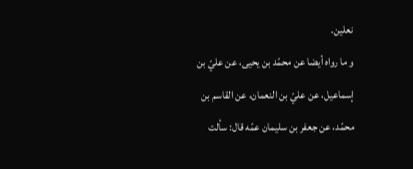نعلين.
و ما رواه أيضا عن محمّد بن يحيى، عن عليّ بن إسماعيل، عن عليّ بن النعمان، عن القاسم بن محمّد، عن جعفر بن سليمان عمّه قال: سألت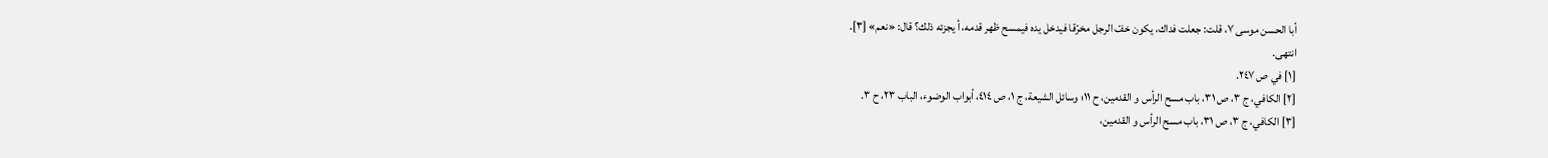أبا الحسن موسى ٧، قلت: جعلت فداك، يكون خفّ الرجل مخرّقا فيدخل يده فيمسح ظهر قدمه، أ يجزئه ذلك؟ قال: «نعم» [٣].
انتهى.
[١] في ص ٢٤٧.
[٢] الكافي، ج ٣، ص ٣١، باب مسح الرأس و القدمين، ح ١١؛ وسائل الشيعة، ج ١، ص ٤١٤، أبواب الوضوء، الباب ٢٣، ح ٣.
[٣] الكافي، ج ٣، ص ٣١، باب مسح الرأس و القدمين،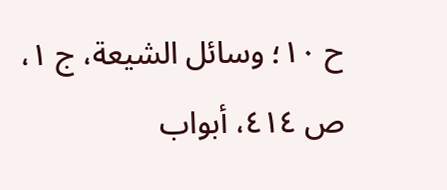ح ١٠؛ وسائل الشيعة، ج ١، ص ٤١٤، أبواب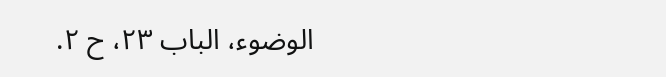الوضوء، الباب ٢٣، ح ٢.